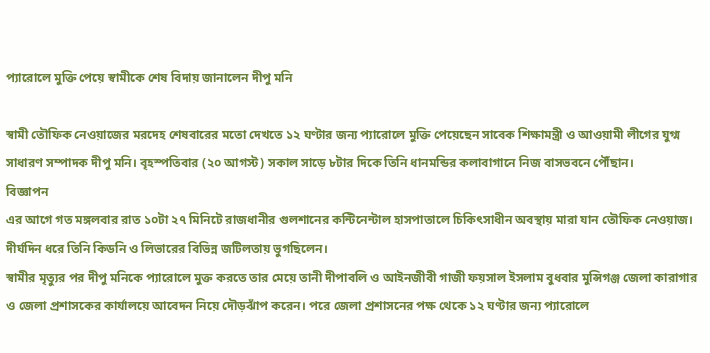প্যারোলে মুক্তি পেয়ে স্বামীকে শেষ বিদায় জানালেন দীপু মনি

স্বামী তৌফিক নেওয়াজের মরদেহ শেষবারের মতো দেখতে ১২ ঘণ্টার জন্য প্যারোলে মুক্তি পেয়েছেন সাবেক শিক্ষামন্ত্রী ও আওয়ামী লীগের যুগ্ম সাধারণ সম্পাদক দীপু মনি। বৃহস্পতিবার (২০ আগস্ট) সকাল সাড়ে ৮টার দিকে তিনি ধানমন্ডির কলাবাগানে নিজ বাসভবনে পৌঁছান।
বিজ্ঞাপন
এর আগে গত মঙ্গলবার রাত ১০টা ২৭ মিনিটে রাজধানীর গুলশানের কন্টিনেন্টাল হাসপাতালে চিকিৎসাধীন অবস্থায় মারা যান তৌফিক নেওয়াজ। দীর্ঘদিন ধরে তিনি কিডনি ও লিভারের বিভিন্ন জটিলতায় ভুগছিলেন।
স্বামীর মৃত্যুর পর দীপু মনিকে প্যারোলে মুক্ত করতে তার মেয়ে তানী দীপাবলি ও আইনজীবী গাজী ফয়সাল ইসলাম বুধবার মুন্সিগঞ্জ জেলা কারাগার ও জেলা প্রশাসকের কার্যালয়ে আবেদন নিয়ে দৌড়ঝাঁপ করেন। পরে জেলা প্রশাসনের পক্ষ থেকে ১২ ঘণ্টার জন্য প্যারোলে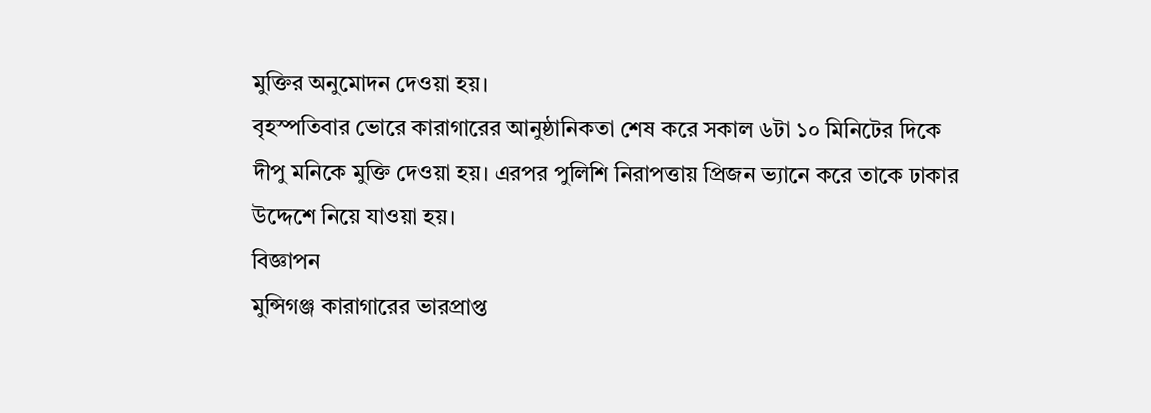মুক্তির অনুমোদন দেওয়া হয়।
বৃহস্পতিবার ভোরে কারাগারের আনুষ্ঠানিকতা শেষ করে সকাল ৬টা ১০ মিনিটের দিকে দীপু মনিকে মুক্তি দেওয়া হয়। এরপর পুলিশি নিরাপত্তায় প্রিজন ভ্যানে করে তাকে ঢাকার উদ্দেশে নিয়ে যাওয়া হয়।
বিজ্ঞাপন
মুন্সিগঞ্জ কারাগারের ভারপ্রাপ্ত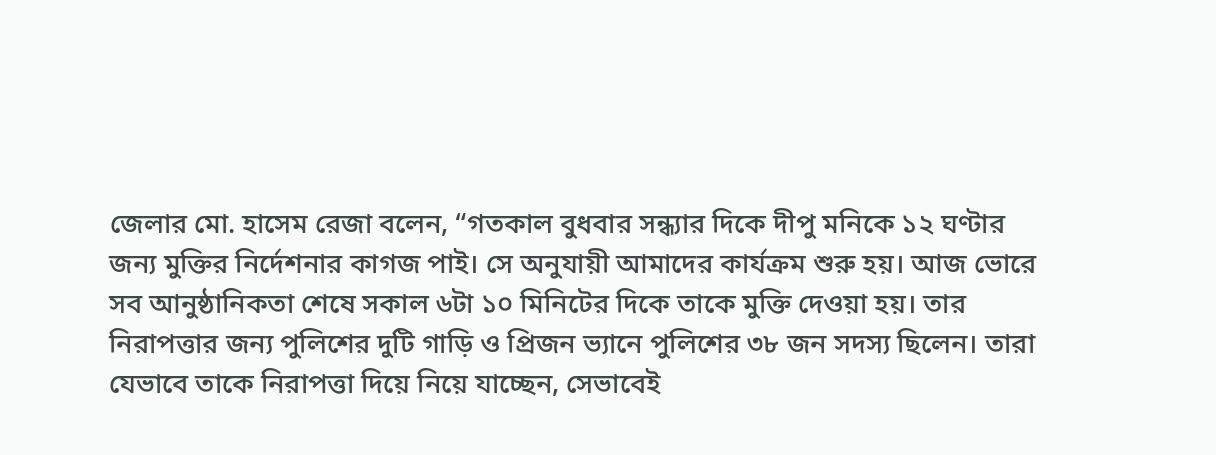জেলার মো. হাসেম রেজা বলেন, “গতকাল বুধবার সন্ধ্যার দিকে দীপু মনিকে ১২ ঘণ্টার জন্য মুক্তির নির্দেশনার কাগজ পাই। সে অনুযায়ী আমাদের কার্যক্রম শুরু হয়। আজ ভোরে সব আনুষ্ঠানিকতা শেষে সকাল ৬টা ১০ মিনিটের দিকে তাকে মুক্তি দেওয়া হয়। তার নিরাপত্তার জন্য পুলিশের দুটি গাড়ি ও প্রিজন ভ্যানে পুলিশের ৩৮ জন সদস্য ছিলেন। তারা যেভাবে তাকে নিরাপত্তা দিয়ে নিয়ে যাচ্ছেন, সেভাবেই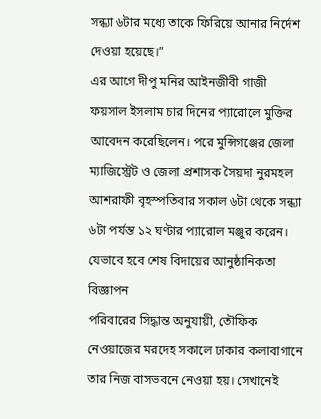সন্ধ্যা ৬টার মধ্যে তাকে ফিরিয়ে আনার নির্দেশ দেওয়া হয়েছে।”
এর আগে দীপু মনির আইনজীবী গাজী ফয়সাল ইসলাম চার দিনের প্যারোলে মুক্তির আবেদন করেছিলেন। পরে মুন্সিগঞ্জের জেলা ম্যাজিস্ট্রেট ও জেলা প্রশাসক সৈয়দা নুরমহল আশরাফী বৃহস্পতিবার সকাল ৬টা থেকে সন্ধ্যা ৬টা পর্যন্ত ১২ ঘণ্টার প্যারোল মঞ্জুর করেন।
যেভাবে হবে শেষ বিদায়ের আনুষ্ঠানিকতা
বিজ্ঞাপন
পরিবারের সিদ্ধান্ত অনুযায়ী, তৌফিক নেওয়াজের মরদেহ সকালে ঢাকার কলাবাগানে তার নিজ বাসভবনে নেওয়া হয়। সেখানেই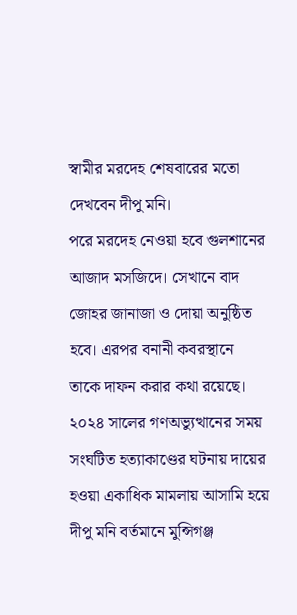স্বামীর মরদেহ শেষবারের মতো দেখবেন দীপু মনি।
পরে মরদেহ নেওয়া হবে গুলশানের আজাদ মসজিদে। সেখানে বাদ জোহর জানাজা ও দোয়া অনুষ্ঠিত হবে। এরপর বনানী কবরস্থানে তাকে দাফন করার কথা রয়েছে।
২০২৪ সালের গণঅভ্যুত্থানের সময় সংঘটিত হত্যাকাণ্ডের ঘটনায় দায়ের হওয়া একাধিক মামলায় আসামি হয়ে দীপু মনি বর্তমানে মুন্সিগঞ্জ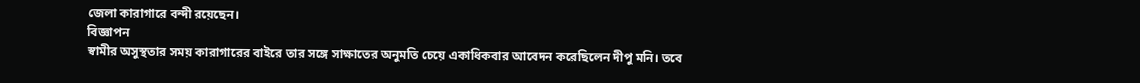জেলা কারাগারে বন্দী রয়েছেন।
বিজ্ঞাপন
স্বামীর অসুস্থতার সময় কারাগারের বাইরে তার সঙ্গে সাক্ষাতের অনুমতি চেয়ে একাধিকবার আবেদন করেছিলেন দীপু মনি। তবে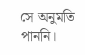সে অনুমতি পাননি।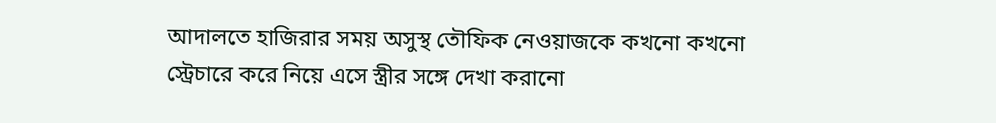আদালতে হাজিরার সময় অসুস্থ তৌফিক নেওয়াজকে কখনো কখনো স্ট্রেচারে করে নিয়ে এসে স্ত্রীর সঙ্গে দেখা করানো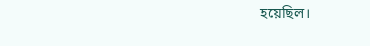হয়েছিল।